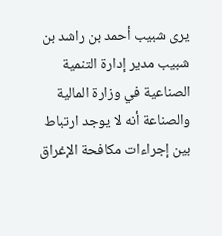يرى شبيب أحمد بن راشد بن شبيب مدير إدارة التنمية الصناعية في وزارة المالية والصناعة أنه لا يوجد ارتباط بين إجراءات مكافحة الإغراق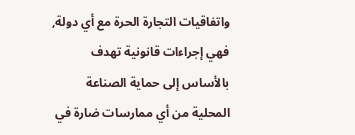واتفاقيات التجارة الحرة مع أي دولة, فهي إجراءات قانونية تهدف بالأساس إلى حماية الصناعة المحلية من أي ممارسات ضارة في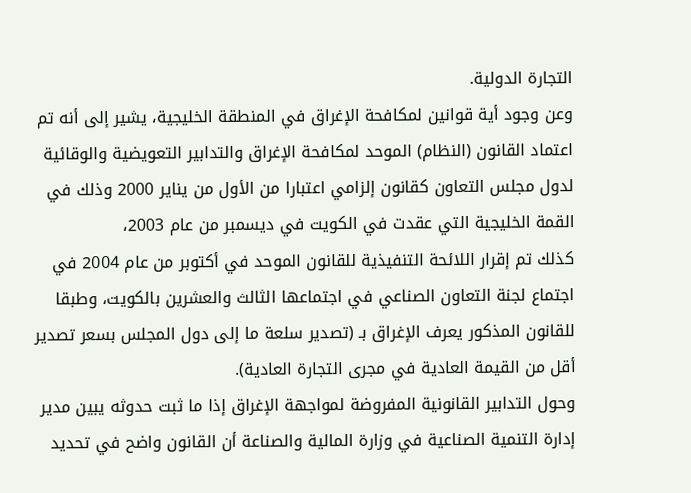التجارة الدولية.
وعن وجود أية قوانين لمكافحة الإغراق في المنطقة الخليجية، يشير إلى أنه تم اعتماد القانون (النظام) الموحد لمكافحة الإغراق والتدابير التعويضية والوقائية لدول مجلس التعاون كقانون إلزامي اعتبارا من الأول من يناير 2000 وذلك في القمة الخليجية التي عقدت في الكويت في ديسمبر من عام 2003،
كذلك تم إقرار اللائحة التنفيذية للقانون الموحد في أكتوبر من عام 2004 في اجتماع لجنة التعاون الصناعي في اجتماعها الثالث والعشرين بالكويت، وطبقا للقانون المذكور يعرف الإغراق بـ (تصدير سلعة ما إلى دول المجلس بسعر تصدير أقل من القيمة العادية في مجرى التجارة العادية).
وحول التدابير القانونية المفروضة لمواجهة الإغراق إذا ما ثبت حدوثه يبين مدير إدارة التنمية الصناعية في وزارة المالية والصناعة أن القانون واضح في تحديد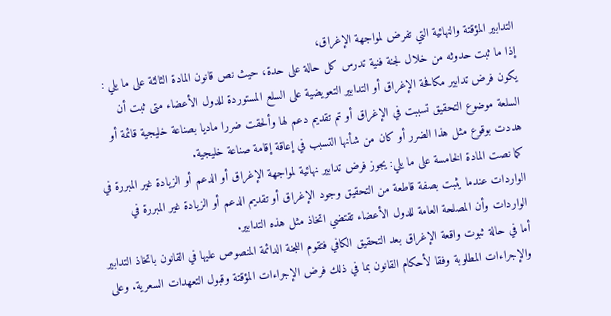التدابير المؤقتة والنهائية التي تفرض لمواجهة الإغراق،
إذا ما ثبت حدوثه من خلال لجنة فنية تدرس كل حالة على حدة، حيث نص قانون المادة الثالثة على ما يلي : يكون فرض تدابير مكافحة الإغراق أو التدابير التعويضية على السلع المستوردة للدول الأعضاء متى ثبت أن السلعة موضوع التحقيق تسببت في الإغراق أو تم تقديم دعم لها وألحقت ضررا ماديا بصناعة خليجية قائمة أو هددت بوقوع مثل هذا الضرر أو كان من شأنها التسبب في إعاقة إقامة صناعة خليجية.
كما نصت المادة الخامسة على ما يلي: يجوز فرض تدابير نهائية لمواجهة الإغراق أو الدعم أو الزيادة غير المبررة في الواردات عندما يثبت بصفة قاطعة من التحقيق وجود الإغراق أو تقديم الدعم أو الزيادة غير المبررة في الواردات وأن المصلحة العامة للدول الأعضاء تقتضي اتخاذ مثل هذه التدابير.
أما في حالة ثبوت واقعة الإغراق بعد التحقيق الكافي فتقوم اللجنة الدائمة المنصوص عليها في القانون باتخاذ التدابير والإجراءات المطلوبة وفقا لأحكام القانون بما في ذلك فرض الإجراءات المؤقتة وقبول التعهدات السعرية. وعلى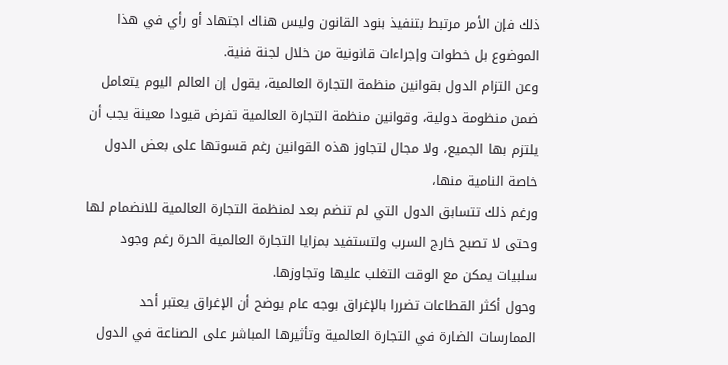ذلك فإن الأمر مرتبط بتنفيذ بنود القانون وليس هناك اجتهاد أو رأي في هذا الموضوع بل خطوات وإجراءات قانونية من خلال لجنة فنية.
وعن التزام الدول بقوانين منظمة التجارة العالمية، يقول إن العالم اليوم يتعامل ضمن منظومة دولية، وقوانين منظمة التجارة العالمية تفرض قيودا معينة يجب أن يلتزم بها الجميع، ولا مجال لتجاوز هذه القوانين رغم قسوتها على بعض الدول خاصة النامية منها،
ورغم ذلك تتسابق الدول التي لم تنضم بعد لمنظمة التجارة العالمية للانضمام لها وحتى لا تصبح خارج السرب ولتستفيد بمزايا التجارة العالمية الحرة رغم وجود سلبيات يمكن مع الوقت التغلب عليها وتجاوزها.
وحول أكثر القطاعات تضررا بالإغراق بوجه عام يوضح أن الإغراق يعتبر أحد الممارسات الضارة في التجارة العالمية وتأثيرها المباشر على الصناعة في الدول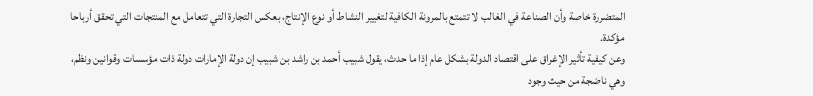المتضررة خاصة وأن الصناعة في الغالب لا تتمتع بالمرونة الكافية لتغيير النشاط أو نوع الإنتاج، بعكس التجارة التي تتعامل مع المنتجات التي تحقق أرباحا مؤكدة.
وعن كيفية تأثير الإغراق على اقتصاد الدولة بشكل عام إذا ما حدث، يقول شبيب أحمد بن راشد بن شبيب إن دولة الإمارات دولة ذات مؤسسات وقوانين ونظم، وهي ناضجة من حيث وجود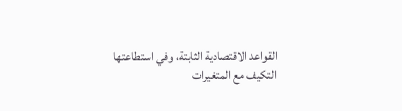القواعد الاقتصادية الثابتة، وفي استطاعتها التكيف مع المتغيرات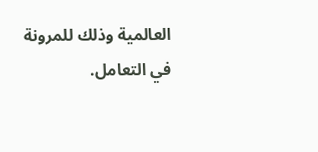العالمية وذلك للمرونة في التعامل.